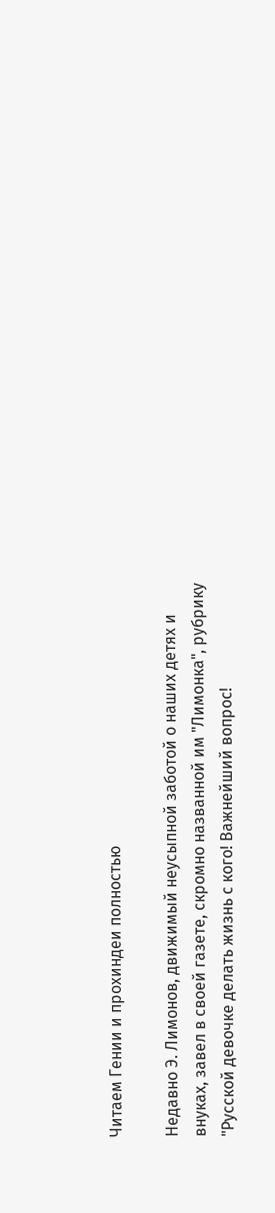Читаем Гении и прохиндеи полностью

Недавно Э. Лимонов, движимый неусыпной заботой о наших детях и внуках, завел в своей газете, скромно названной им "Лимонка", рубрику "Русской девочке делать жизнь с кого! Важнейший вопрос!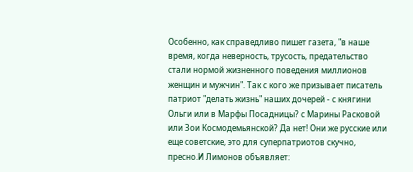Особенно, как справедливо пишет газета, "в наше время, когда неверность, трусость, предательство стали нормой жизненного поведения миллионов женщин и мужчин". Так с кого же призывает писатель патриот "делать жизнь" наших дочерей - с княгини Ольги или в Марфы Посадницы? с Марины Расковой или Зои Космодемьянской? Да нет! Они же русские или еще советские, это для суперпатриотов скучно, пресно.И Лимонов объявляет: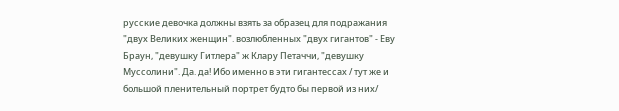русские девочка должны взять за образец для подражания "двух Великих женщин". возлюбленных "двух гигантов" - Еву Браун, "девушку Гитлера" ж Клару Петаччи, "девушку Муссолини". Да. да! Ибо именно в эти гигантессах / тут же и большой пленительный портрет будто бы первой из них/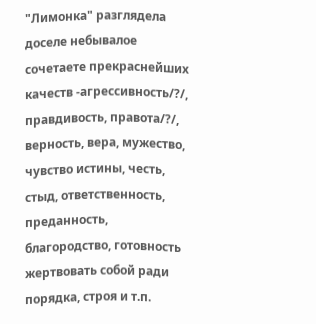"Лимонка" разглядела доселе небывалое сочетаете прекраснейших качеств -агрессивность/?/, правдивость, правота/?/, верность, вера, мужество, чувство истины, честь, стыд, ответственность, преданность, благородство, готовность жертвовать собой ради порядка, строя и т.п.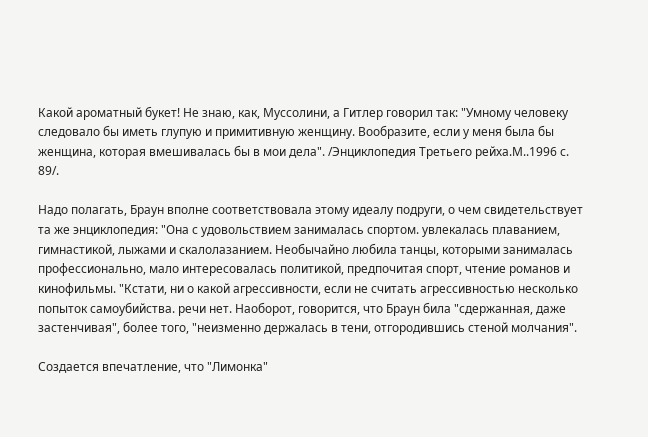Какой ароматный букет! Не знаю, как, Муссолини, а Гитлер говорил так: "Умному человеку следовало бы иметь глупую и примитивную женщину. Вообразите, если у меня была бы женщина, которая вмешивалась бы в мои дела". /Энциклопедия Третьего рейха.М..1996 с. 89/.

Надо полагать, Браун вполне соответствовала этому идеалу подруги, о чем свидетельствует та же энциклопедия: "Она с удовольствием занималась спортом. увлекалась плаванием, гимнастикой, лыжами и скалолазанием. Необычайно любила танцы, которыми занималась профессионально, мало интересовалась политикой, предпочитая спорт, чтение романов и кинофильмы. "Кстати, ни о какой агрессивности, если не считать агрессивностью несколько попыток самоубийства. речи нет. Наоборот, говорится, что Браун била "сдержанная, даже застенчивая", более того, "неизменно держалась в тени, отгородившись стеной молчания".

Создается впечатление, что "Лимонка"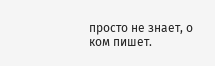просто не знает, о ком пишет.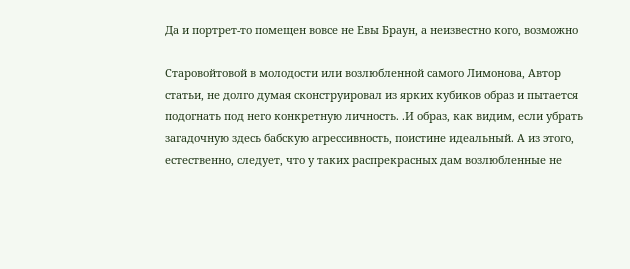Да и портрет-то помещен вовсе не Евы Браун, а неизвестно кого, возможно

Старовойтовой в молодости или возлюбленной самого Лимонова, Автор статьи, не долго думая сконструировал из ярких кубиков образ и пытается подогнать под него конкретную личность. .И образ, как видим, если убрать загадочную здесь бабскую агрессивность, поистине идеальный. А из этого, естественно, следует, что у таких распрекрасных дам возлюбленные не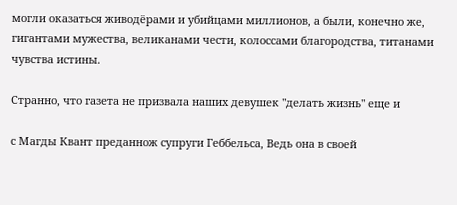могли оказаться живодёрами и убийцами миллионов, а были, конечно же, гигантами мужества, великанами чести, колоссами благородства, титанами чувства истины.

Странно, что газета не призвала наших девушек "делать жизнь" еще и

с Магды Квант преданнож супруги Геббельса, Ведь она в своей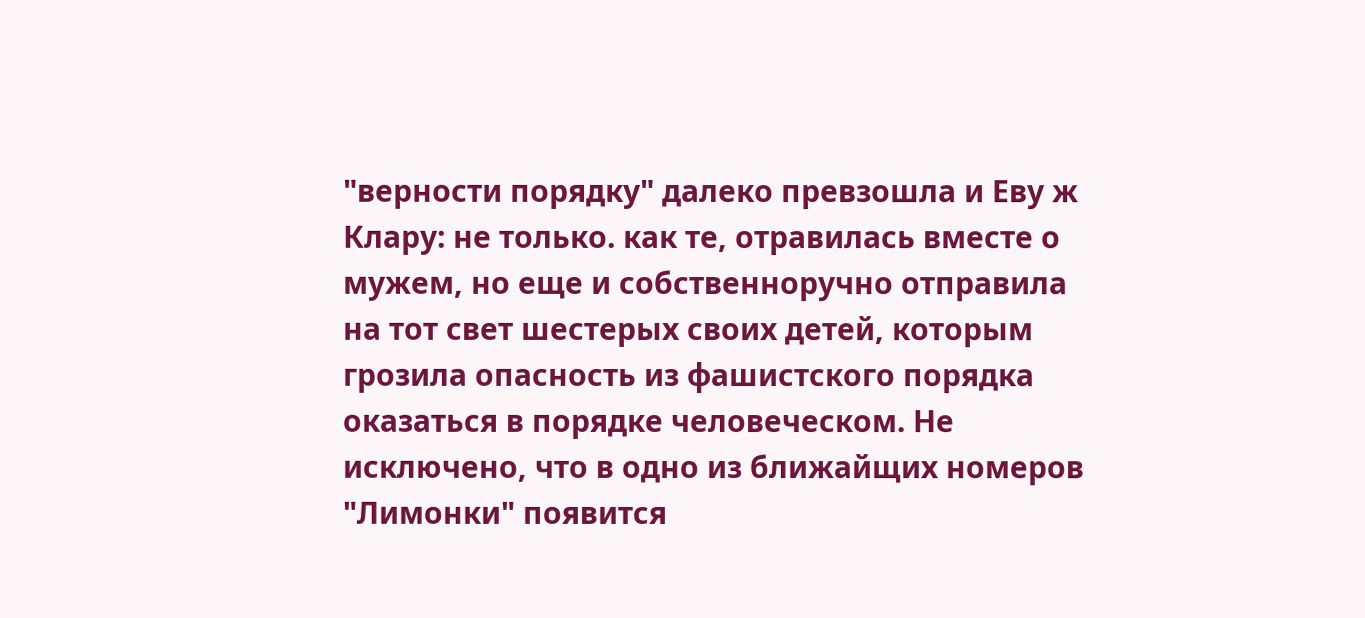"верности порядку" далеко превзошла и Еву ж Клару: не только. как те, отравилась вместе о мужем, но еще и собственноручно отправила на тот свет шестерых своих детей, которым грозила опасность из фашистского порядка оказаться в порядке человеческом. Не исключено, что в одно из ближайщих номеров "Лимонки" появится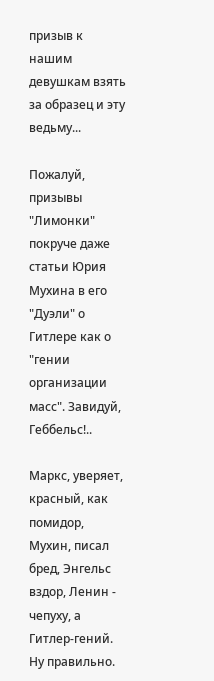призыв к нашим девушкам взять за образец и эту ведьму...

Пожалуй, призывы "Лимонки" покруче даже статьи Юрия Мухина в его "Дуэли" о Гитлере как о "гении организации масс". Завидуй, Геббельс!..

Маркс, уверяет, красный, как помидор, Мухин, писал бред, Энгельс вздор, Ленин - чепуху, а Гитлер-гений. Ну правильно.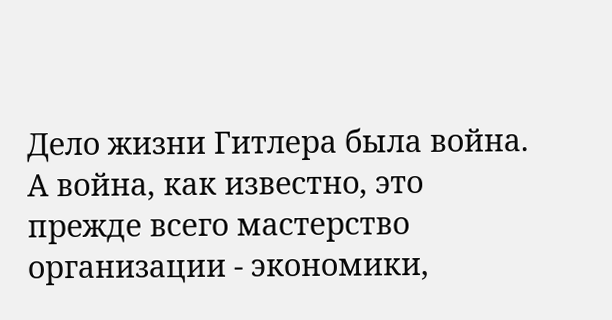Дело жизни Гитлера была война. А война, как известно, это прежде всего мастерство организации - экономики,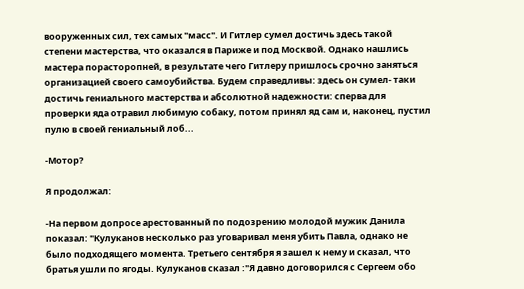вооруженных сил, тех самых "масс". И Гитлер сумел достичь здесь такой степени мастерства, что оказался в Париже и под Москвой. Однако нашлись мастера порасторопней, в результате чего Гитлеру пришлось срочно заняться организацией своего самоубийства. Будем справедливы: здесь он сумел- таки достичь гениального мастерства и абсолютной надежности: сперва для проверки яда отравил любимую собаку, потом принял яд сам и, наконец, пустил пулю в своей гениальный лоб...

-Мотор?

Я продолжал:

-На первом допросе арестованный по подозрению молодой мужик Данила показал: "Кулуканов несколько раз уговаривал меня убить Павла, однако не было подходящего момента. Третьего сентября я зашел к нему и сказал, что братья ушли по ягоды. Кулуканов сказал :"Я давно договорился с Сергеем обо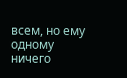всем, но ему одному ничего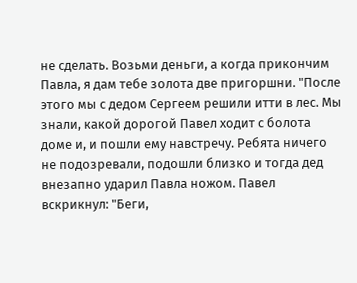не сделать. Возьми деньги, а когда прикончим Павла, я дам тебе золота две пригоршни. "После этого мы с дедом Сергеем решили итти в лес. Мы знали, какой дорогой Павел ходит с болота доме и, и пошли ему навстречу. Ребята ничего не подозревали, подошли близко и тогда дед внезапно ударил Павла ножом. Павел вскрикнул: "Беги,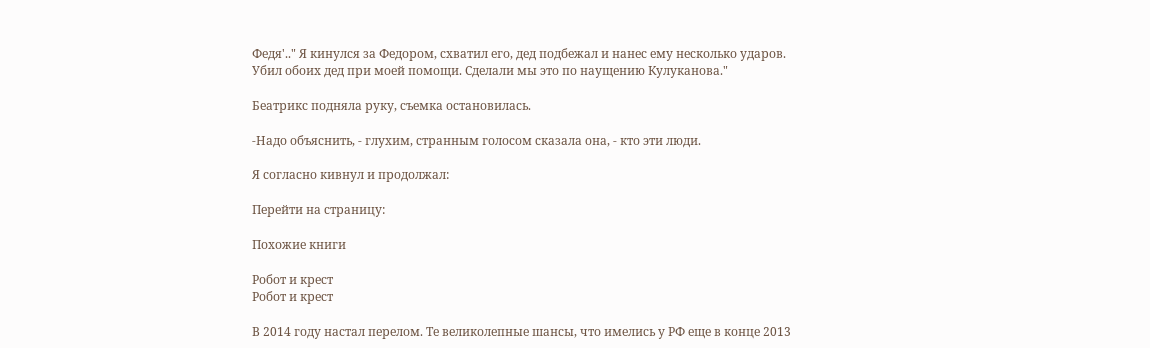Федя'.." Я кинулся за Федором, схватил его, дед подбежал и нанес ему несколько ударов. Убил обоих дед при моей помощи. Сделали мы это по наущению Кулуканова."

Беатрикс подняла руку, съемка остановилась.

-Надо объяснить, - глухим, странным голосом сказала она, - кто эти люди.

Я согласно кивнул и продолжал:

Перейти на страницу:

Похожие книги

Робот и крест
Робот и крест

В 2014 году настал перелом. Те великолепные шансы, что имелись у РФ еще в конце 2013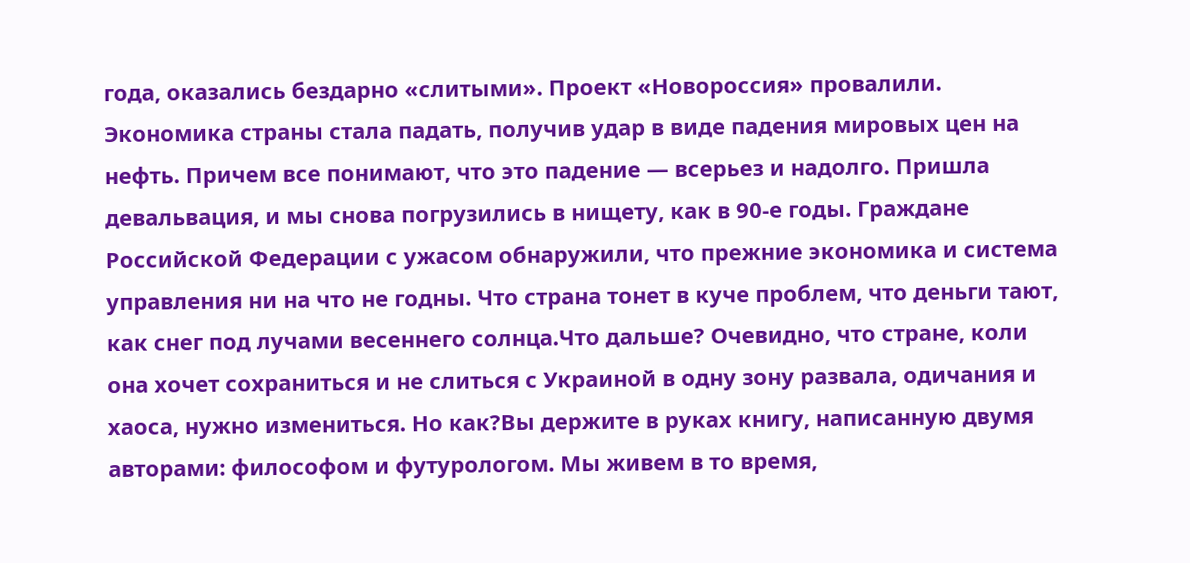года, оказались бездарно «слитыми». Проект «Новороссия» провалили. Экономика страны стала падать, получив удар в виде падения мировых цен на нефть. Причем все понимают, что это падение — всерьез и надолго. Пришла девальвация, и мы снова погрузились в нищету, как в 90-е годы. Граждане Российской Федерации с ужасом обнаружили, что прежние экономика и система управления ни на что не годны. Что страна тонет в куче проблем, что деньги тают, как снег под лучами весеннего солнца.Что дальше? Очевидно, что стране, коли она хочет сохраниться и не слиться с Украиной в одну зону развала, одичания и хаоса, нужно измениться. Но как?Вы держите в руках книгу, написанную двумя авторами: философом и футурологом. Мы живем в то время,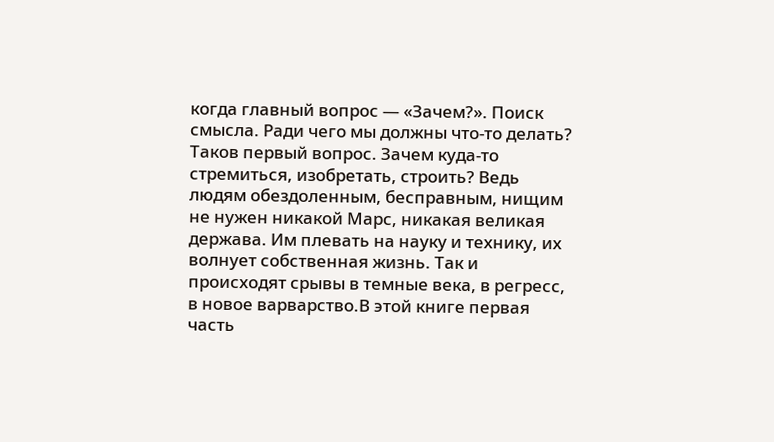когда главный вопрос — «Зачем?». Поиск смысла. Ради чего мы должны что-то делать? Таков первый вопрос. Зачем куда-то стремиться, изобретать, строить? Ведь людям обездоленным, бесправным, нищим не нужен никакой Марс, никакая великая держава. Им плевать на науку и технику, их волнует собственная жизнь. Так и происходят срывы в темные века, в регресс, в новое варварство.В этой книге первая часть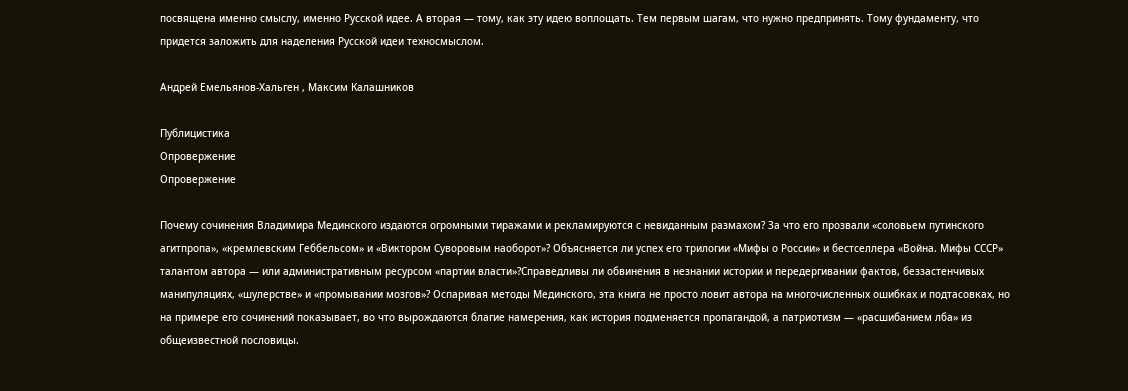посвящена именно смыслу, именно Русской идее. А вторая — тому, как эту идею воплощать. Тем первым шагам, что нужно предпринять. Тому фундаменту, что придется заложить для наделения Русской идеи техносмыслом.

Андрей Емельянов-Хальген , Максим Калашников

Публицистика
Опровержение
Опровержение

Почему сочинения Владимира Мединского издаются огромными тиражами и рекламируются с невиданным размахом? За что его прозвали «соловьем путинского агитпропа», «кремлевским Геббельсом» и «Виктором Суворовым наоборот»? Объясняется ли успех его трилогии «Мифы о России» и бестселлера «Война. Мифы СССР» талантом автора — или административным ресурсом «партии власти»?Справедливы ли обвинения в незнании истории и передергивании фактов, беззастенчивых манипуляциях, «шулерстве» и «промывании мозгов»? Оспаривая методы Мединского, эта книга не просто ловит автора на многочисленных ошибках и подтасовках, но на примере его сочинений показывает, во что вырождаются благие намерения, как история подменяется пропагандой, а патриотизм — «расшибанием лба» из общеизвестной пословицы.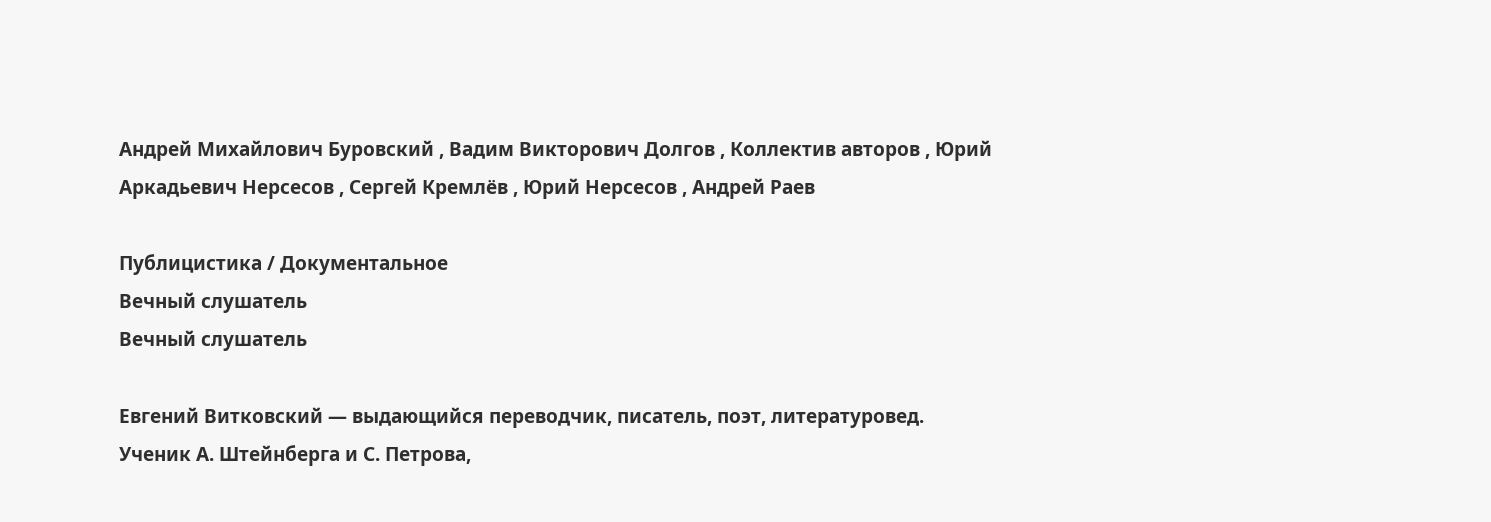Андрей Михайлович Буровский , Вадим Викторович Долгов , Коллектив авторов , Юрий Аркадьевич Нерсесов , Сергей Кремлёв , Юрий Нерсесов , Андрей Раев

Публицистика / Документальное
Вечный слушатель
Вечный слушатель

Евгений Витковский — выдающийся переводчик, писатель, поэт, литературовед. Ученик А. Штейнберга и С. Петрова,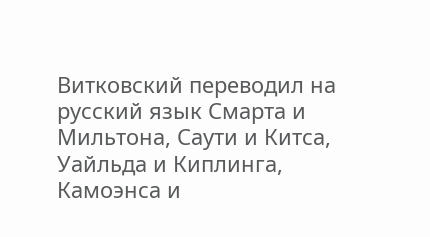Витковский переводил на русский язык Смарта и Мильтона, Саути и Китса, Уайльда и Киплинга, Камоэнса и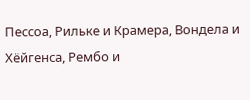Пессоа, Рильке и Крамера, Вондела и Хёйгенса, Рембо и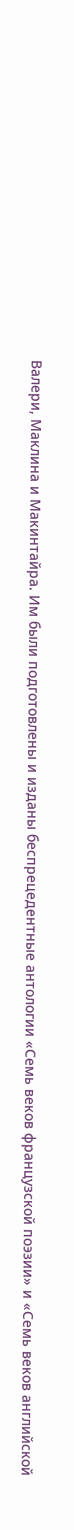Валери, Маклина и Макинтайра. Им были подготовлены и изданы беспрецедентные антологии «Семь веков французской поэзии» и «Семь веков английской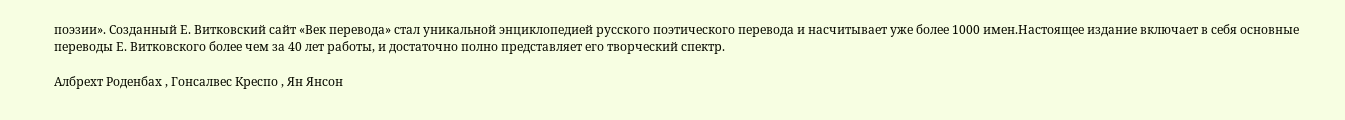поэзии». Созданный Е. Витковский сайт «Век перевода» стал уникальной энциклопедией русского поэтического перевода и насчитывает уже более 1000 имен.Настоящее издание включает в себя основные переводы Е. Витковского более чем за 40 лет работы, и достаточно полно представляет его творческий спектр.

Албрехт Роденбах , Гонсалвес Креспо , Ян Янсон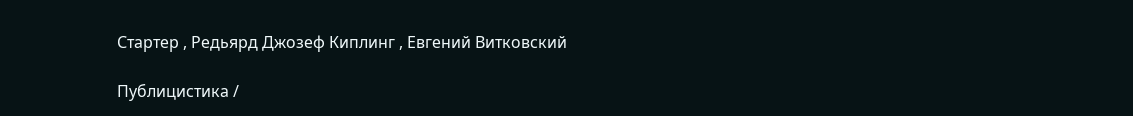Стартер , Редьярд Джозеф Киплинг , Евгений Витковский

Публицистика /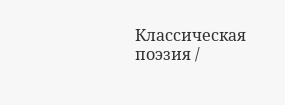Классическая поэзия /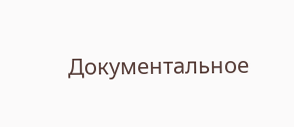Документальное